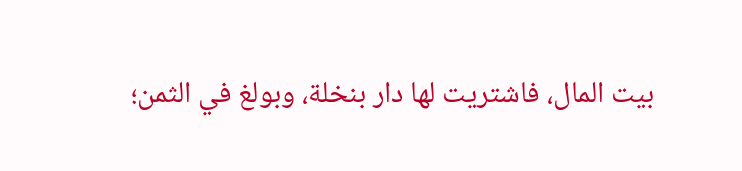بيت المال، فاشتريت لها دار بنخلة، وبولغ في الثمن؛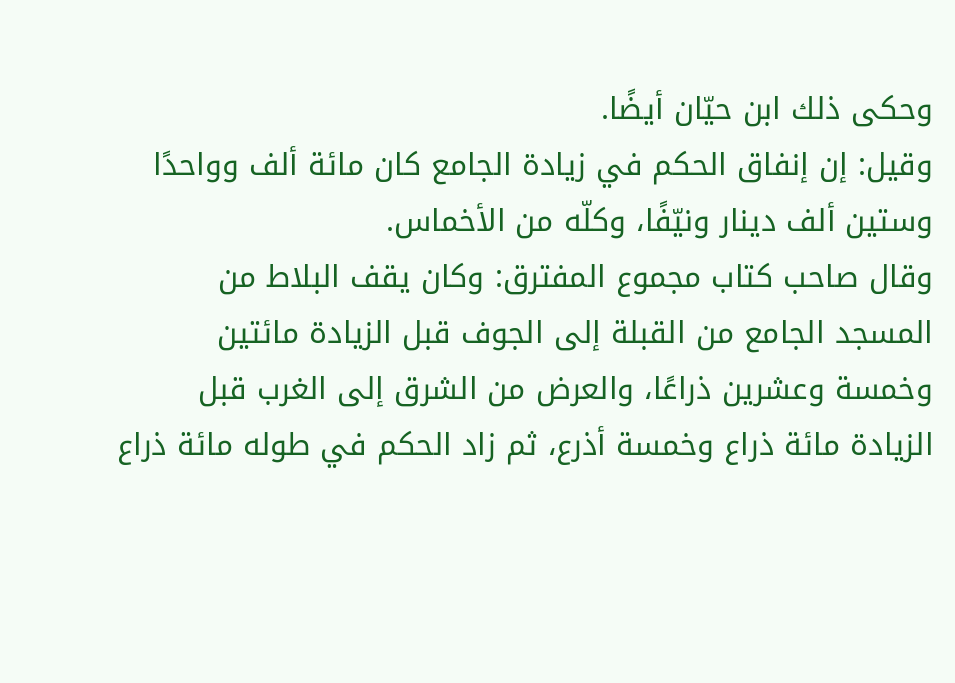وحكى ذلك ابن حيّان أيضًا.
وقيل: إن إنفاق الحكم في زيادة الجامع كان مائة ألف وواحدًا وستين ألف دينار ونيّفًا، وكلّه من الأخماس.
وقال صاحب كتاب مجموع المفترق: وكان يقف البلاط من المسجد الجامع من القبلة إلى الجوف قبل الزيادة مائتين وخمسة وعشرين ذراعًا، والعرض من الشرق إلى الغرب قبل الزيادة مائة ذراع وخمسة أذرع، ثم زاد الحكم في طوله مائة ذراع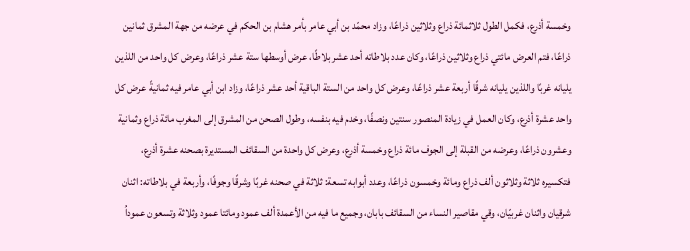وخمسة أذرع، فكمل الطول ثلاثمائة ذراع وثلاثين ذراعًا، وزاد محمّد بن أبي عامر بأمر هشام بن الحكم في عرضه من جهة المشرق ثمانين ذراعًا، فتم العرض مائتي ذراع وثلاثين ذراعًا، وكان عدد بلاطاته أحد عشر بلاطًا، عرض أوسطها ستة عشر ذراعًا، وعرض كل واحد من اللذين يليانه غربًا واللذين يليانه شرقًا أربعة عشر ذراعًا، وعرض كل واحد من الستة الباقية أحد عشر ذراعًا، وزاد ابن أبي عامر فيه ثمانيةً عرض كل واحد عشرة أذرع، وكان العمل في زيادة المنصور سنتين ونصفًا، وخدم فيه بنفسه، وطول الصحن من المشرق إلى المغرب مائة ذراع وثمانية وعشرون ذراعًا، وعرضه من القبلة إلى الجوف مائة ذراع وخمسة أذرع، وعرض كل واحدة من السقائف المستديرة بصحنه عشرة أذرع، فتكسيره ثلاثة وثلاثون ألف ذراع ومائة وخمسون ذراعًا، وعدد أبوابه تسعة: ثلاثة في صحنه غربًا وشرقًا وجوفًا، وأربعة في بلاطاته: اثنان شرقيان واثنان غربيّان، وقي مقاصير النساء من السقائف بابان، وجميع ما فيه من الأعمدة ألف عمود ومائتا عمود وثلاثة وتسعون عموداُ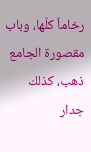رخاماُ كلّها، وباب مقصورة الجامع ذهب، كذلك جدار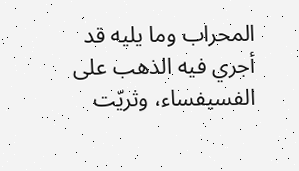المحراب وما يليه قد أجري فيه الذهب على الفسيفساء، وثريّت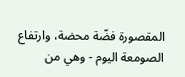المقصورة فضّة محضة، وارتفاع الصومعة اليوم - وهي من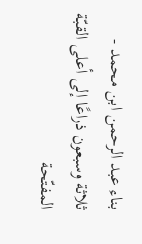بناء عبد الرحمن ابن محمد - ثلاثة وسبعون ذراعًا إلى أعلى القبّة المفتّحة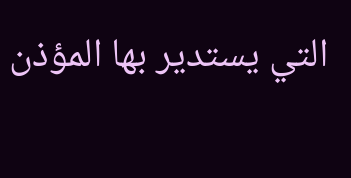التي يستدير بها المؤذن